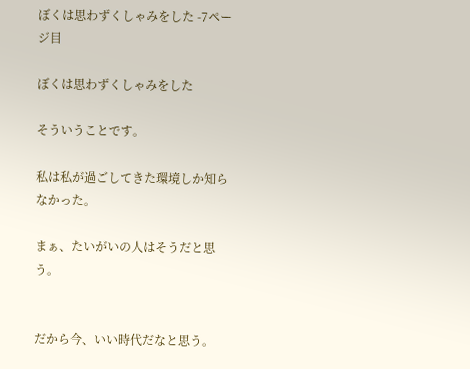ぼくは思わずくしゃみをした -7ページ目

ぼくは思わずくしゃみをした

そういうことです。

私は私が過ごしてきた環境しか知らなかった。

まぁ、たいがいの人はそうだと思う。


だから今、いい時代だなと思う。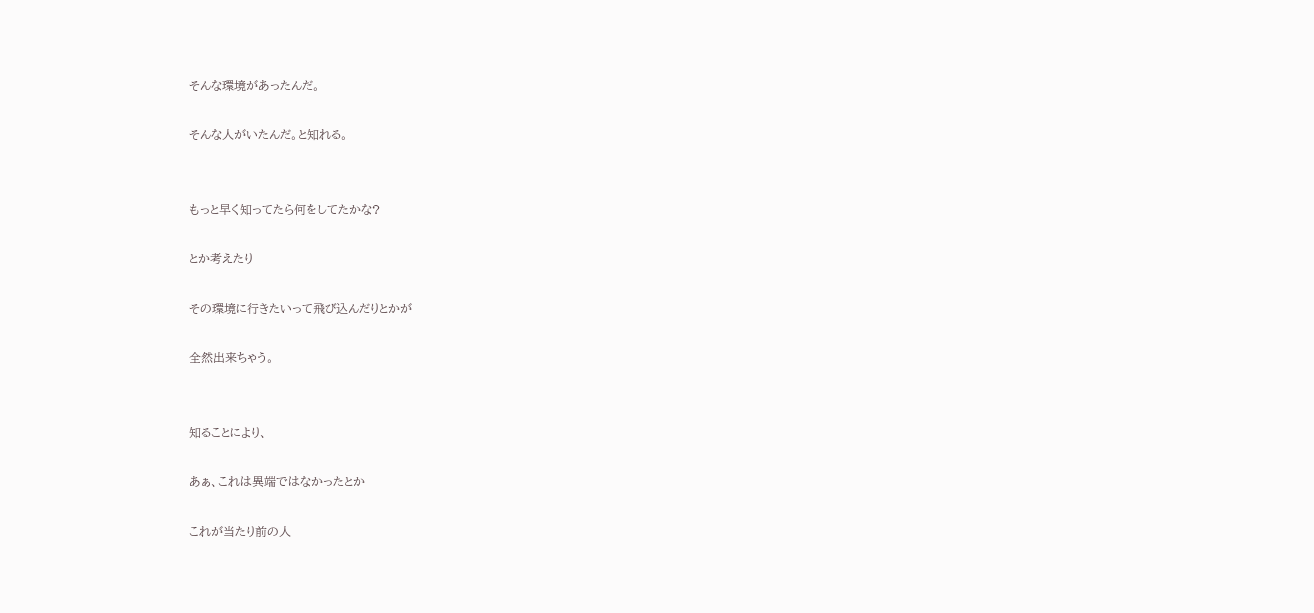そんな環境があったんだ。

そんな人がいたんだ。と知れる。


もっと早く知ってたら何をしてたかな?

とか考えたり

その環境に行きたいって飛び込んだりとかが

全然出来ちゃう。


知ることにより、

あぁ、これは異端ではなかったとか

これが当たり前の人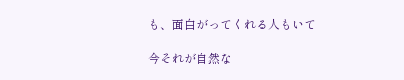も、面白がってくれる人もいて

今それが自然な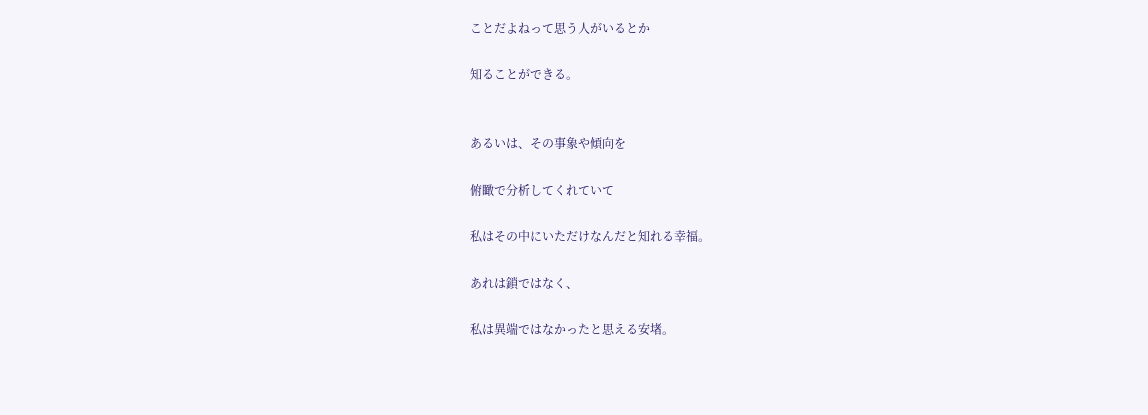ことだよねって思う人がいるとか

知ることができる。


あるいは、その事象や傾向を

俯瞰で分析してくれていて

私はその中にいただけなんだと知れる幸福。

あれは鎖ではなく、

私は異端ではなかったと思える安堵。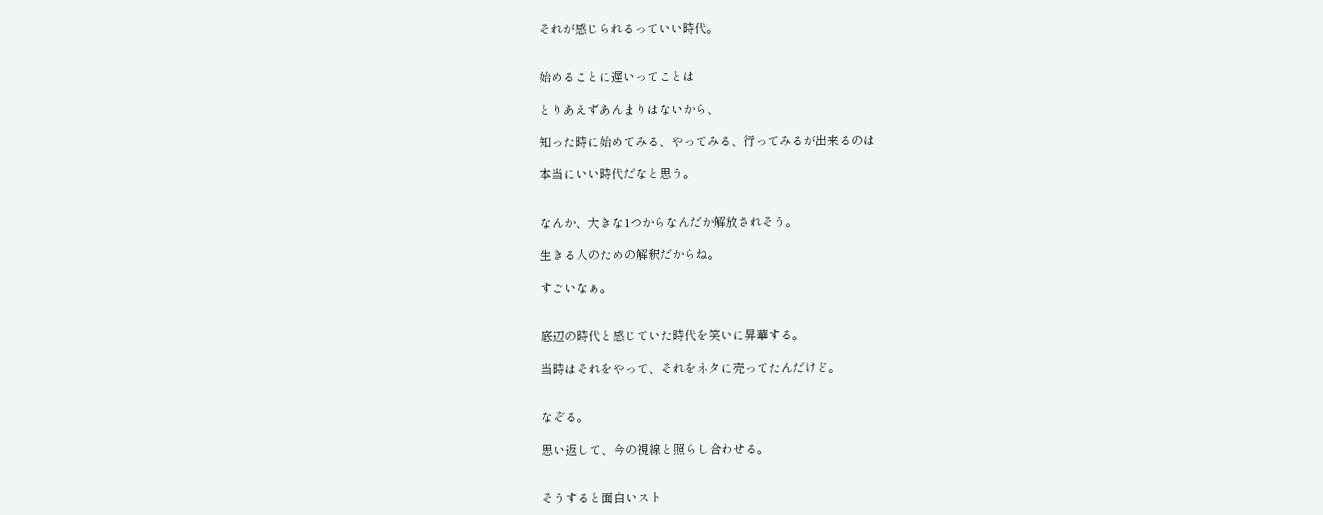それが感じられるっていい時代。


始めることに遅いってことは

とりあえずあんまりはないから、

知った時に始めてみる、やってみる、行ってみるが出来るのは

本当にいい時代だなと思う。


なんか、大きな1つからなんだか解放されそう。

生きる人のための解釈だからね。

すごいなぁ。


底辺の時代と感じていた時代を笑いに昇華する。

当時はそれをやって、それをネタに売ってたんだけど。


なぞる。

思い返して、今の視線と照らし合わせる。


そうすると面白いスト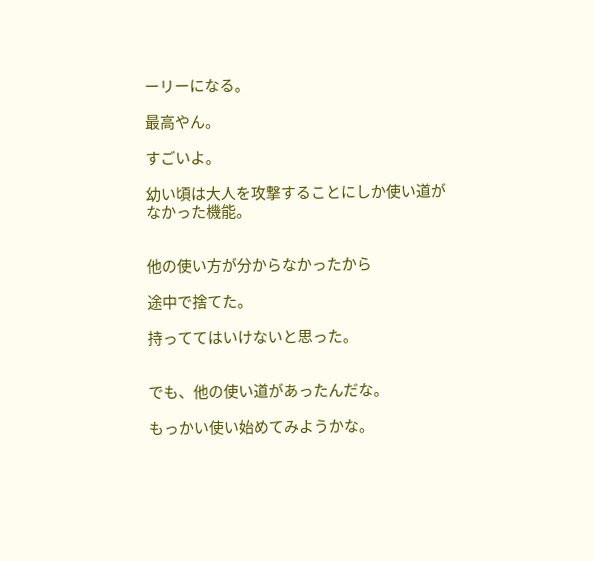ーリーになる。

最高やん。

すごいよ。

幼い頃は大人を攻撃することにしか使い道がなかった機能。


他の使い方が分からなかったから

途中で捨てた。

持っててはいけないと思った。


でも、他の使い道があったんだな。

もっかい使い始めてみようかな。